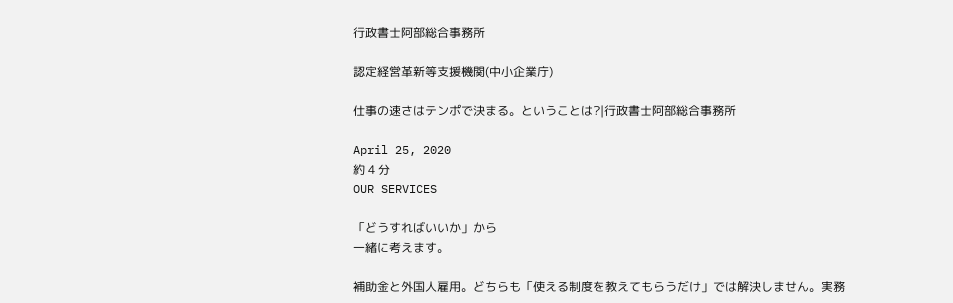行政書士阿部総合事務所

認定経営革新等支援機関(中小企業庁)

仕事の速さはテンポで決まる。ということは?|行政書士阿部総合事務所

April 25, 2020
約 4 分
OUR SERVICES

「どうすればいいか」から
一緒に考えます。

補助金と外国人雇用。どちらも「使える制度を教えてもらうだけ」では解決しません。実務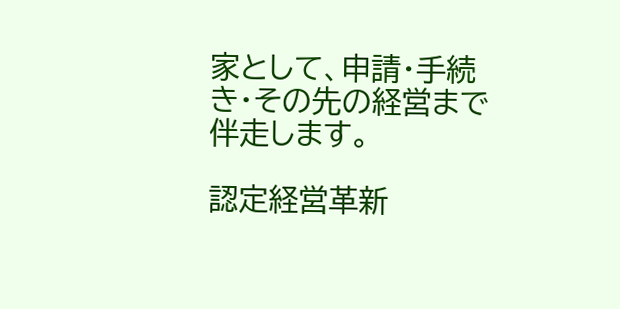家として、申請・手続き・その先の経営まで伴走します。

認定経営革新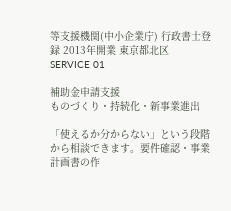等支援機関(中小企業庁) 行政書士登録 2013年開業 東京都北区
SERVICE 01

補助金申請支援
ものづくり・持続化・新事業進出

「使えるか分からない」という段階から相談できます。要件確認・事業計画書の作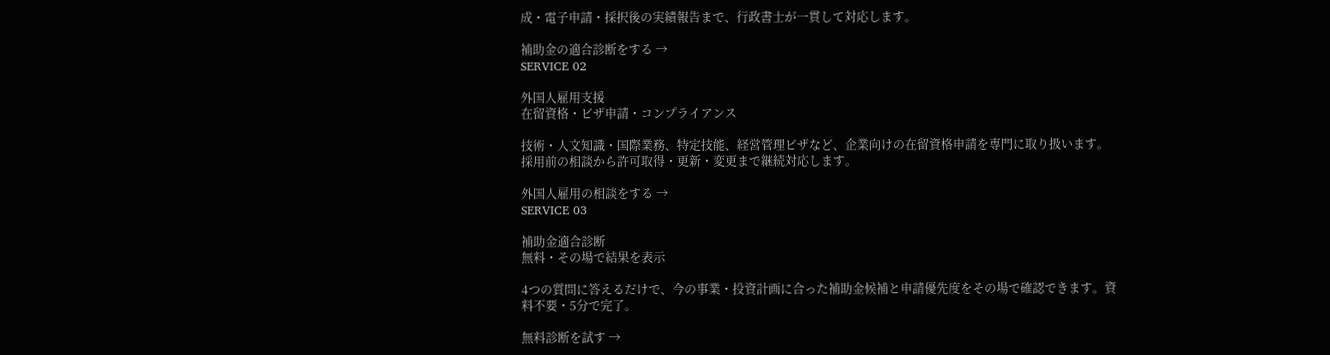成・電子申請・採択後の実績報告まで、行政書士が一貫して対応します。

補助金の適合診断をする →
SERVICE 02

外国人雇用支援
在留資格・ビザ申請・コンプライアンス

技術・人文知識・国際業務、特定技能、経営管理ビザなど、企業向けの在留資格申請を専門に取り扱います。採用前の相談から許可取得・更新・変更まで継続対応します。

外国人雇用の相談をする →
SERVICE 03

補助金適合診断
無料・その場で結果を表示

4つの質問に答えるだけで、今の事業・投資計画に合った補助金候補と申請優先度をその場で確認できます。資料不要・5分で完了。

無料診断を試す →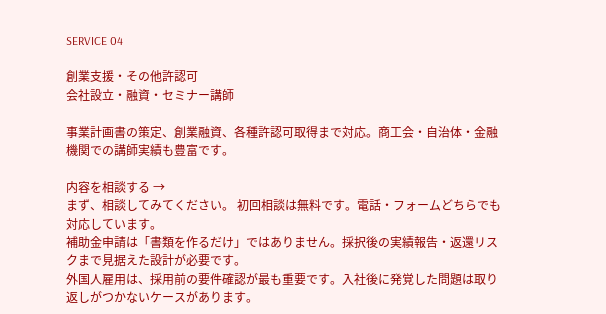SERVICE 04

創業支援・その他許認可
会社設立・融資・セミナー講師

事業計画書の策定、創業融資、各種許認可取得まで対応。商工会・自治体・金融機関での講師実績も豊富です。

内容を相談する →
まず、相談してみてください。 初回相談は無料です。電話・フォームどちらでも対応しています。
補助金申請は「書類を作るだけ」ではありません。採択後の実績報告・返還リスクまで見据えた設計が必要です。
外国人雇用は、採用前の要件確認が最も重要です。入社後に発覚した問題は取り返しがつかないケースがあります。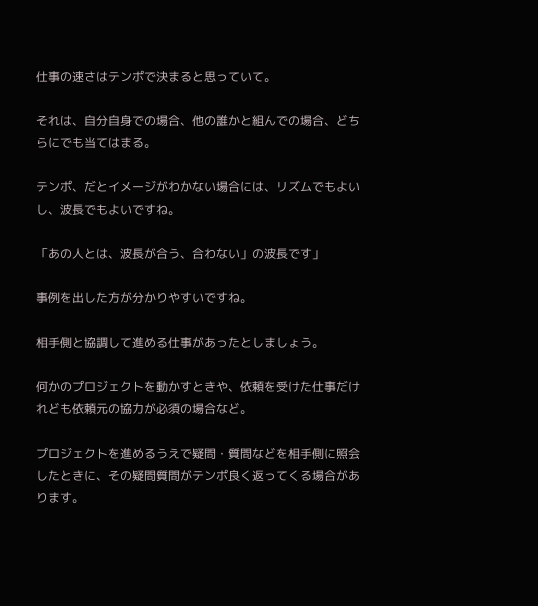仕事の速さはテンポで決まると思っていて。

それは、自分自身での場合、他の誰かと組んでの場合、どちらにでも当てはまる。

テンポ、だとイメージがわかない場合には、リズムでもよいし、波長でもよいですね。

「あの人とは、波長が合う、合わない」の波長です」

事例を出した方が分かりやすいですね。

相手側と協調して進める仕事があったとしましょう。

何かのプロジェクトを動かすときや、依頼を受けた仕事だけれども依頼元の協力が必須の場合など。

プロジェクトを進めるうえで疑問・質問などを相手側に照会したときに、その疑問質問がテンポ良く返ってくる場合があります。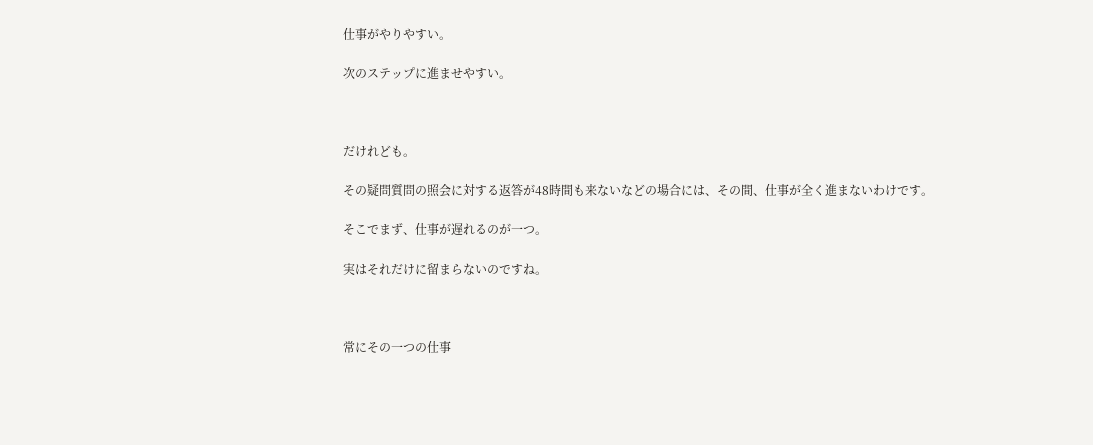仕事がやりやすい。

次のステップに進ませやすい。



だけれども。

その疑問質問の照会に対する返答が48時間も来ないなどの場合には、その間、仕事が全く進まないわけです。

そこでまず、仕事が遅れるのが一つ。

実はそれだけに留まらないのですね。



常にその一つの仕事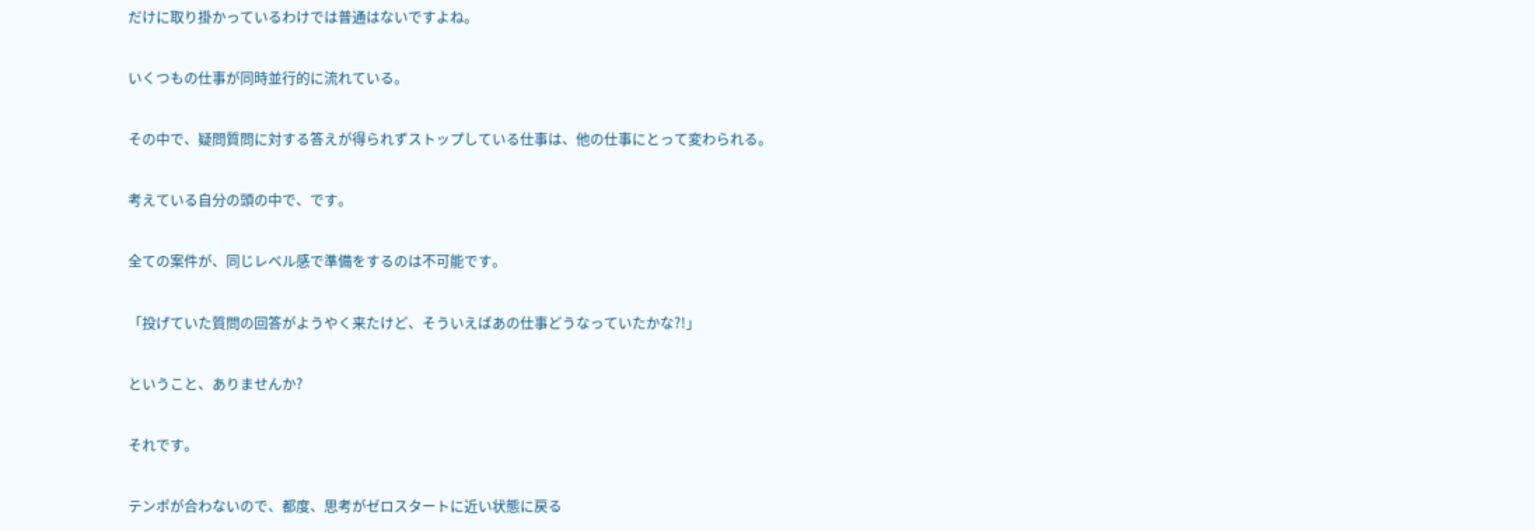だけに取り掛かっているわけでは普通はないですよね。

いくつもの仕事が同時並行的に流れている。

その中で、疑問質問に対する答えが得られずストップしている仕事は、他の仕事にとって変わられる。

考えている自分の頭の中で、です。

全ての案件が、同じレベル感で準備をするのは不可能です。

「投げていた質問の回答がようやく来たけど、そういえばあの仕事どうなっていたかな?!」

ということ、ありませんか?

それです。

テンポが合わないので、都度、思考がゼロスタートに近い状態に戻る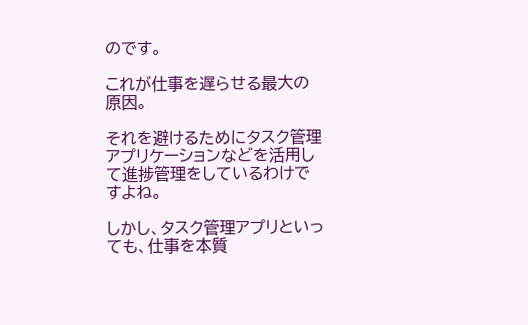のです。

これが仕事を遅らせる最大の原因。

それを避けるためにタスク管理アプリケーションなどを活用して進捗管理をしているわけですよね。

しかし、タスク管理アプリといっても、仕事を本質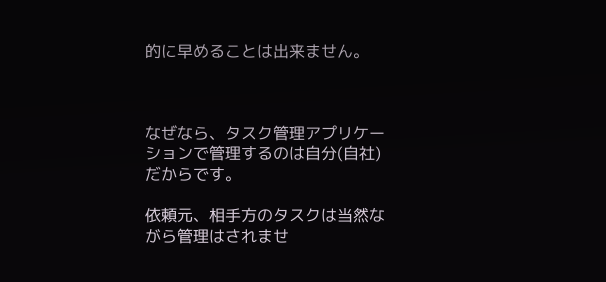的に早めることは出来ません。



なぜなら、タスク管理アプリケーションで管理するのは自分(自社)だからです。

依頼元、相手方のタスクは当然ながら管理はされませ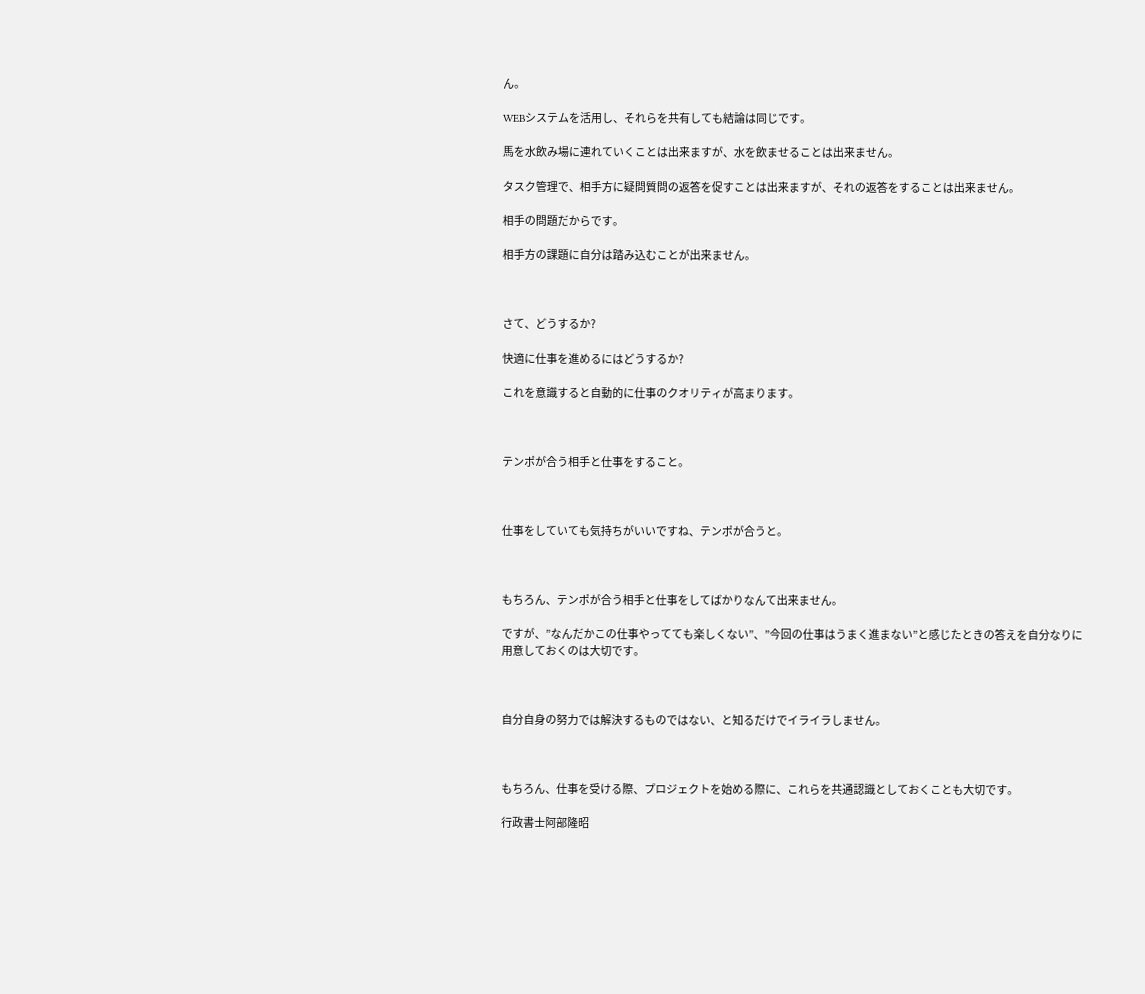ん。

WEBシステムを活用し、それらを共有しても結論は同じです。

馬を水飲み場に連れていくことは出来ますが、水を飲ませることは出来ません。

タスク管理で、相手方に疑問質問の返答を促すことは出来ますが、それの返答をすることは出来ません。

相手の問題だからです。

相手方の課題に自分は踏み込むことが出来ません。



さて、どうするか?

快適に仕事を進めるにはどうするか?

これを意識すると自動的に仕事のクオリティが高まります。



テンポが合う相手と仕事をすること。



仕事をしていても気持ちがいいですね、テンポが合うと。



もちろん、テンポが合う相手と仕事をしてばかりなんて出来ません。

ですが、”なんだかこの仕事やってても楽しくない”、”今回の仕事はうまく進まない”と感じたときの答えを自分なりに用意しておくのは大切です。



自分自身の努力では解決するものではない、と知るだけでイライラしません。



もちろん、仕事を受ける際、プロジェクトを始める際に、これらを共通認識としておくことも大切です。

行政書士阿部隆昭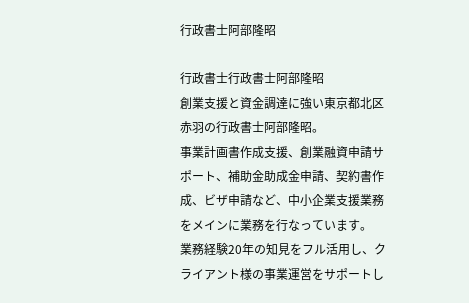行政書士阿部隆昭

行政書士行政書士阿部隆昭
創業支援と資金調達に強い東京都北区赤羽の行政書士阿部隆昭。
事業計画書作成支援、創業融資申請サポート、補助金助成金申請、契約書作成、ビザ申請など、中小企業支援業務をメインに業務を行なっています。
業務経験20年の知見をフル活用し、クライアント様の事業運営をサポートし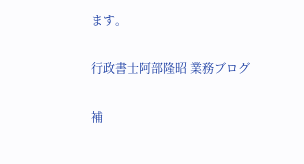ます。

行政書士阿部隆昭 業務ブログ

補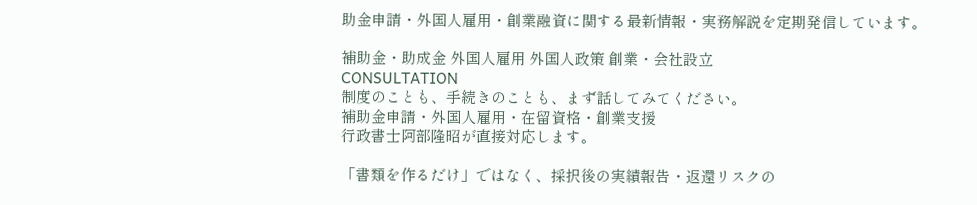助金申請・外国人雇用・創業融資に関する最新情報・実務解説を定期発信しています。

補助金・助成金 外国人雇用 外国人政策 創業・会社設立
CONSULTATION
制度のことも、手続きのことも、まず話してみてください。
補助金申請・外国人雇用・在留資格・創業支援
行政書士阿部隆昭が直接対応します。

「書類を作るだけ」ではなく、採択後の実績報告・返還リスクの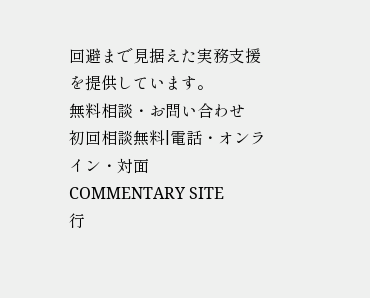回避まで見据えた実務支援を提供しています。
無料相談・お問い合わせ
初回相談無料|電話・オンライン・対面
COMMENTARY SITE
行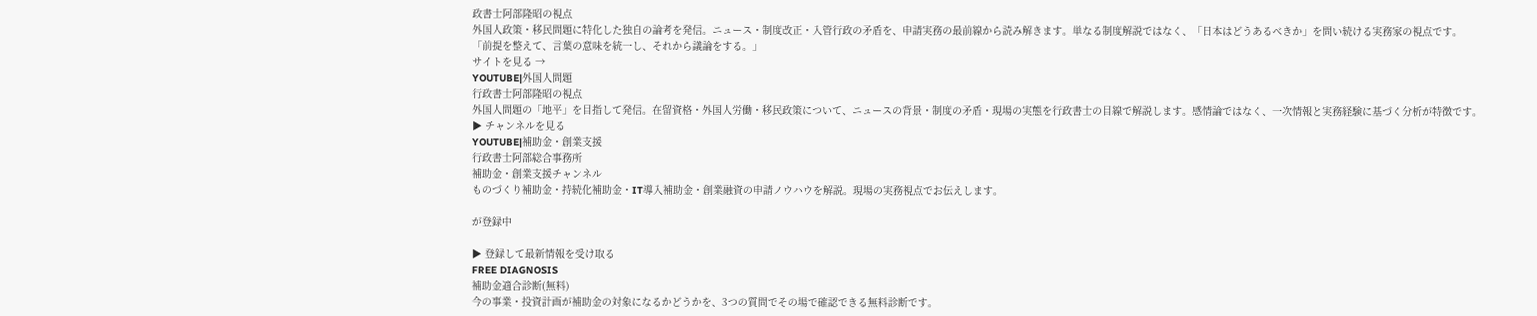政書士阿部隆昭の視点
外国人政策・移民問題に特化した独自の論考を発信。ニュース・制度改正・入管行政の矛盾を、申請実務の最前線から読み解きます。単なる制度解説ではなく、「日本はどうあるべきか」を問い続ける実務家の視点です。
「前提を整えて、言葉の意味を統一し、それから議論をする。」
サイトを見る →
YOUTUBE|外国人問題
行政書士阿部隆昭の視点
外国人問題の「地平」を目指して発信。在留資格・外国人労働・移民政策について、ニュースの背景・制度の矛盾・現場の実態を行政書士の目線で解説します。感情論ではなく、一次情報と実務経験に基づく分析が特徴です。
▶ チャンネルを見る
YOUTUBE|補助金・創業支援
行政書士阿部総合事務所
補助金・創業支援チャンネル
ものづくり補助金・持続化補助金・IT導入補助金・創業融資の申請ノウハウを解説。現場の実務視点でお伝えします。

が登録中

▶ 登録して最新情報を受け取る
FREE DIAGNOSIS
補助金適合診断(無料)
今の事業・投資計画が補助金の対象になるかどうかを、3つの質問でその場で確認できる無料診断です。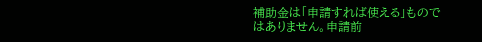補助金は「申請すれば使える」ものではありません。申請前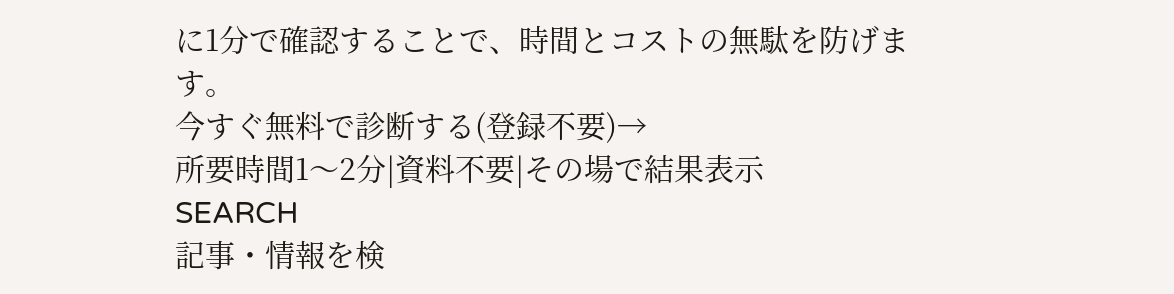に1分で確認することで、時間とコストの無駄を防げます。
今すぐ無料で診断する(登録不要)→
所要時間1〜2分|資料不要|その場で結果表示
SEARCH
記事・情報を検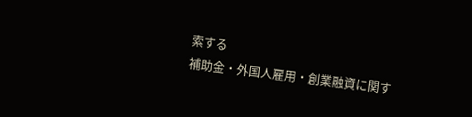索する
補助金・外国人雇用・創業融資に関す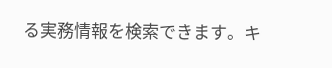る実務情報を検索できます。キ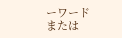ーワードまたは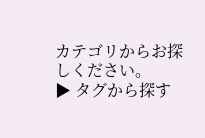カテゴリからお探しください。
▶ タグから探す